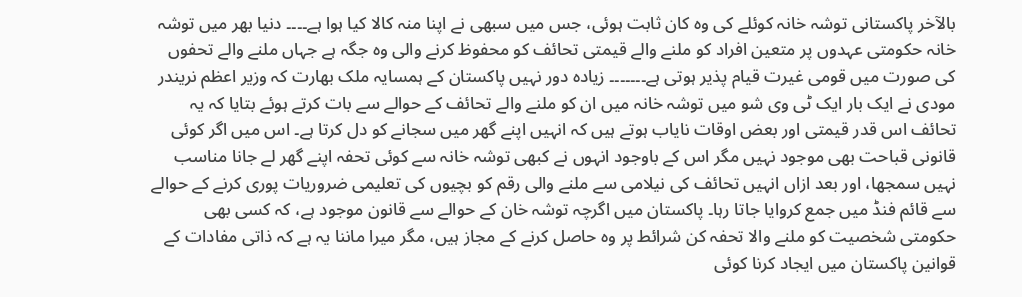بالآخر پاکستانی توشہ خانہ کوئلے کی وہ کان ثابت ہوئی، جس میں سبھی نے اپنا منہ کالا کیا ہوا ہے۔۔۔۔ دنیا بھر میں توشہ خانہ حکومتی عہدوں پر متعین افراد کو ملنے والے قیمتی تحائف کو محفوظ کرنے والی وہ جگہ ہے جہاں ملنے والے تحفوں کی صورت میں قومی غیرت قیام پذیر ہوتی ہے۔۔۔۔۔۔۔ زیادہ دور نہیں پاکستان کے ہمسایہ ملک بھارت کہ وزیر اعظم نریندر مودی نے ایک بار ایک ٹی وی شو میں توشہ خانہ میں ان کو ملنے والے تحائف کے حوالے سے بات کرتے ہوئے بتایا کہ یہ تحائف اس قدر قیمتی اور بعض اوقات نایاب ہوتے ہیں کہ انہیں اپنے گھر میں سجانے کو دل کرتا ہے۔ اس میں اگر کوئی قانونی قباحت بھی موجود نہیں مگر اس کے باوجود انہوں نے کبھی توشہ خانہ سے کوئی تحفہ اپنے گھر لے جانا مناسب نہیں سمجھا، اور بعد ازاں انہیں تحائف کی نیلامی سے ملنے والی رقم کو بچیوں کی تعلیمی ضروریات پوری کرنے کے حوالے سے قائم فنڈ میں جمع کروایا جاتا رہا۔ پاکستان میں اگرچہ توشہ خان کے حوالے سے قانون موجود ہے، کہ کسی بھی حکومتی شخصیت کو ملنے والا تحفہ کن شرائط پر وہ حاصل کرنے کے مجاز ہیں، مگر میرا ماننا یہ ہے کہ ذاتی مفادات کے قوانین پاکستان میں ایجاد کرنا کوئی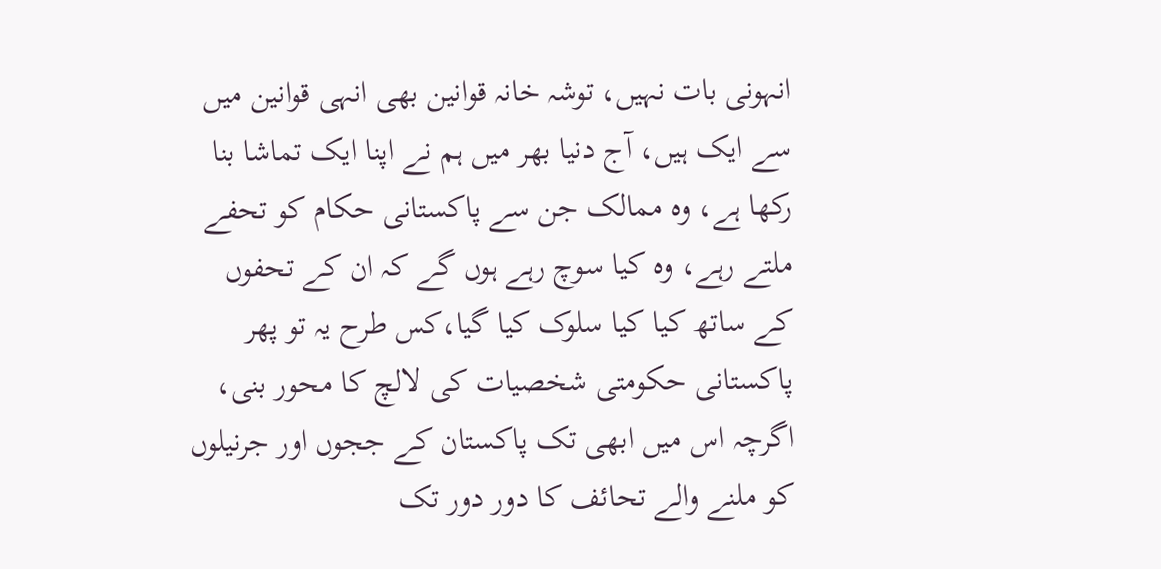انہونی بات نہیں، توشہ خانہ قوانین بھی انہی قوانین میں سے ایک ہیں، آج دنیا بھر میں ہم نے اپنا ایک تماشا بنا رکھا ہے، وہ ممالک جن سے پاکستانی حکام کو تحفے ملتے رہے، وہ کیا سوچ رہے ہوں گے کہ ان کے تحفوں کے ساتھ کیا کیا سلوک کیا گیا،کس طرح یہ تو پھر پاکستانی حکومتی شخصیات کی لالچ کا محور بنی، اگرچہ اس میں ابھی تک پاکستان کے ججوں اور جرنیلوں کو ملنے والے تحائف کا دور دور تک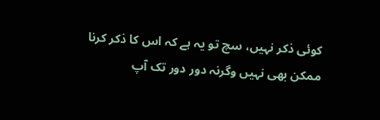کوئی ذکر نہیں، سچ تو یہ ہے کہ اس کا ذکر کرنا ممکن بھی نہیں وگرنہ دور دور تک آپ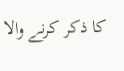کا ذکر کرنے والا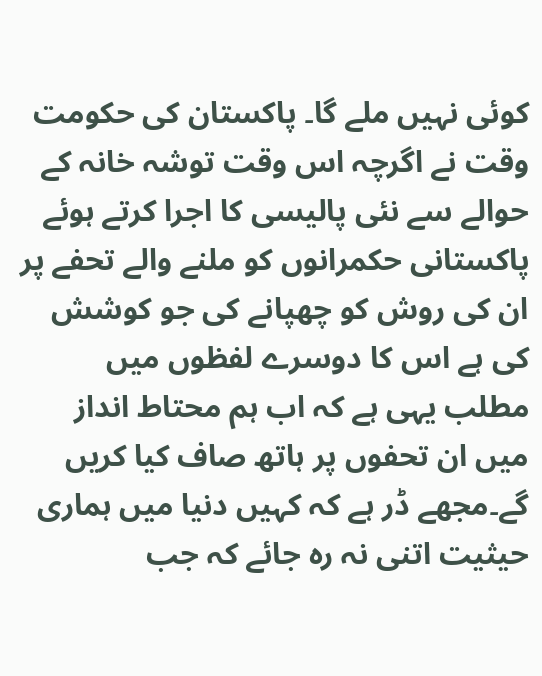کوئی نہیں ملے گا۔ پاکستان کی حکومت وقت نے اگرچہ اس وقت توشہ خانہ کے حوالے سے نئی پالیسی کا اجرا کرتے ہوئے پاکستانی حکمرانوں کو ملنے والے تحفے پر ان کی روش کو چھپانے کی جو کوشش کی ہے اس کا دوسرے لفظوں میں مطلب یہی ہے کہ اب ہم محتاط انداز میں ان تحفوں پر ہاتھ صاف کیا کریں گے۔مجھے ڈر ہے کہ کہیں دنیا میں ہماری حیثیت اتنی نہ رہ جائے کہ جب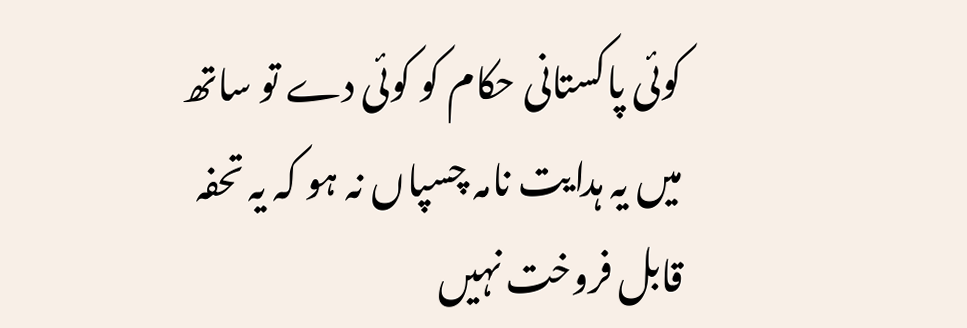کوئی پاکستانی حکام کو کوئی دے تو ساتھ میں یہ ہدایت نامہ چسپاں نہ ہو کہ یہ تحفہ قابل فروخت نہیں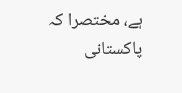ہے، مختصرا کہ پاکستانی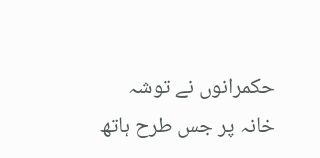حکمرانوں نے توشہ خانہ پر جس طرح ہاتھ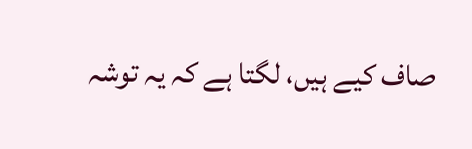صاف کیے ہیں، لگتا ہے کہ یہ توشہ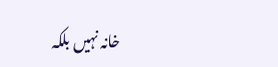خانہ نہیں بلکہ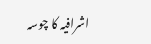اشرافیہ کا چوسہ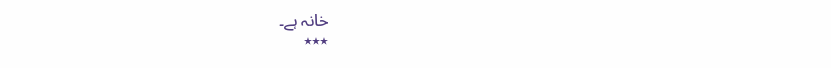خانہ ہے۔
٭٭٭